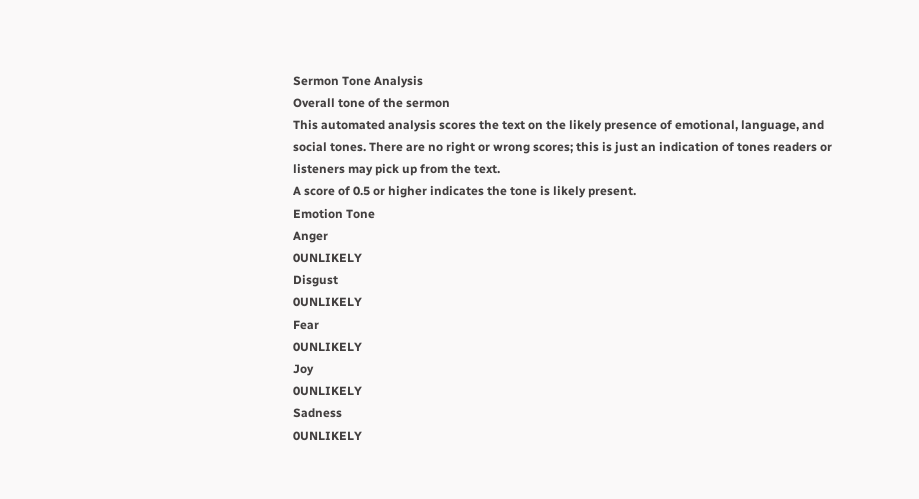Sermon Tone Analysis
Overall tone of the sermon
This automated analysis scores the text on the likely presence of emotional, language, and social tones. There are no right or wrong scores; this is just an indication of tones readers or listeners may pick up from the text.
A score of 0.5 or higher indicates the tone is likely present.
Emotion Tone
Anger
0UNLIKELY
Disgust
0UNLIKELY
Fear
0UNLIKELY
Joy
0UNLIKELY
Sadness
0UNLIKELY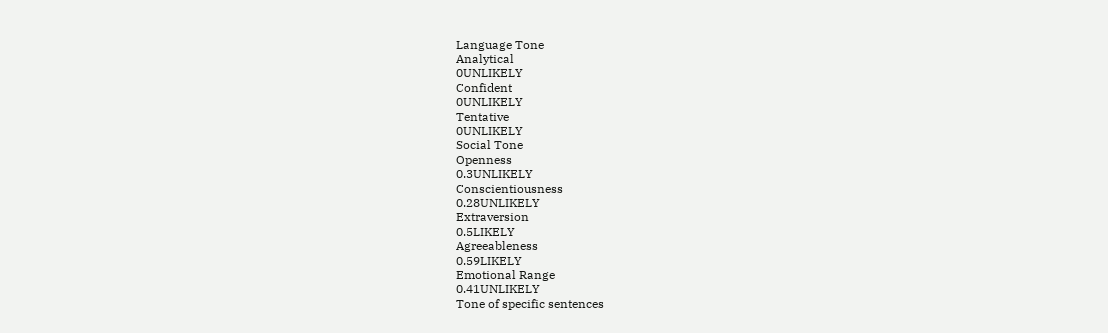Language Tone
Analytical
0UNLIKELY
Confident
0UNLIKELY
Tentative
0UNLIKELY
Social Tone
Openness
0.3UNLIKELY
Conscientiousness
0.28UNLIKELY
Extraversion
0.5LIKELY
Agreeableness
0.59LIKELY
Emotional Range
0.41UNLIKELY
Tone of specific sentences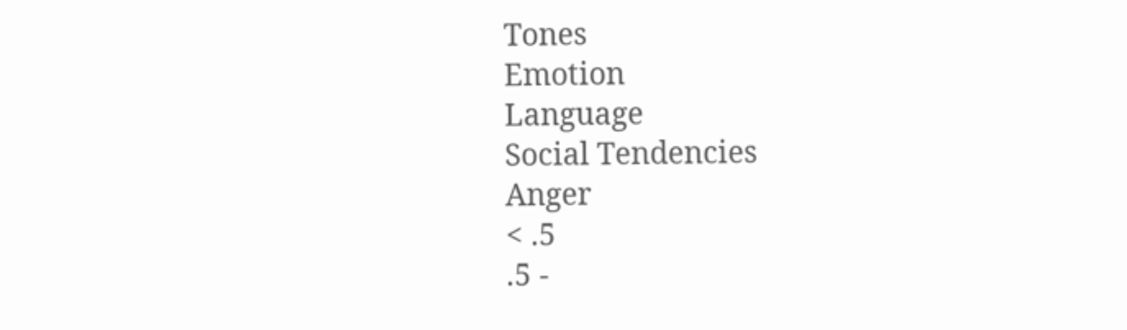Tones
Emotion
Language
Social Tendencies
Anger
< .5
.5 -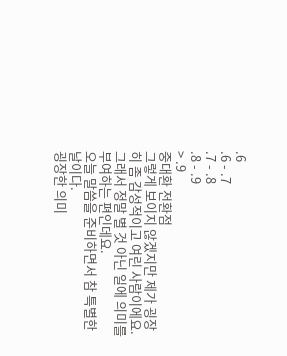.6
.6 - .7
.7 - .8
.8 - .9
> .9
중대환 전환점
그렇게 보이지 않겠지만 제가 굉장히 좀 감성적이고 여린 사람이에요.
그래서 정말 별 것 아닌 일에 의미를 부여하는 편인데요.
오늘 말씀을 준비하면서 참 특별한 날이다.
굉장한 의미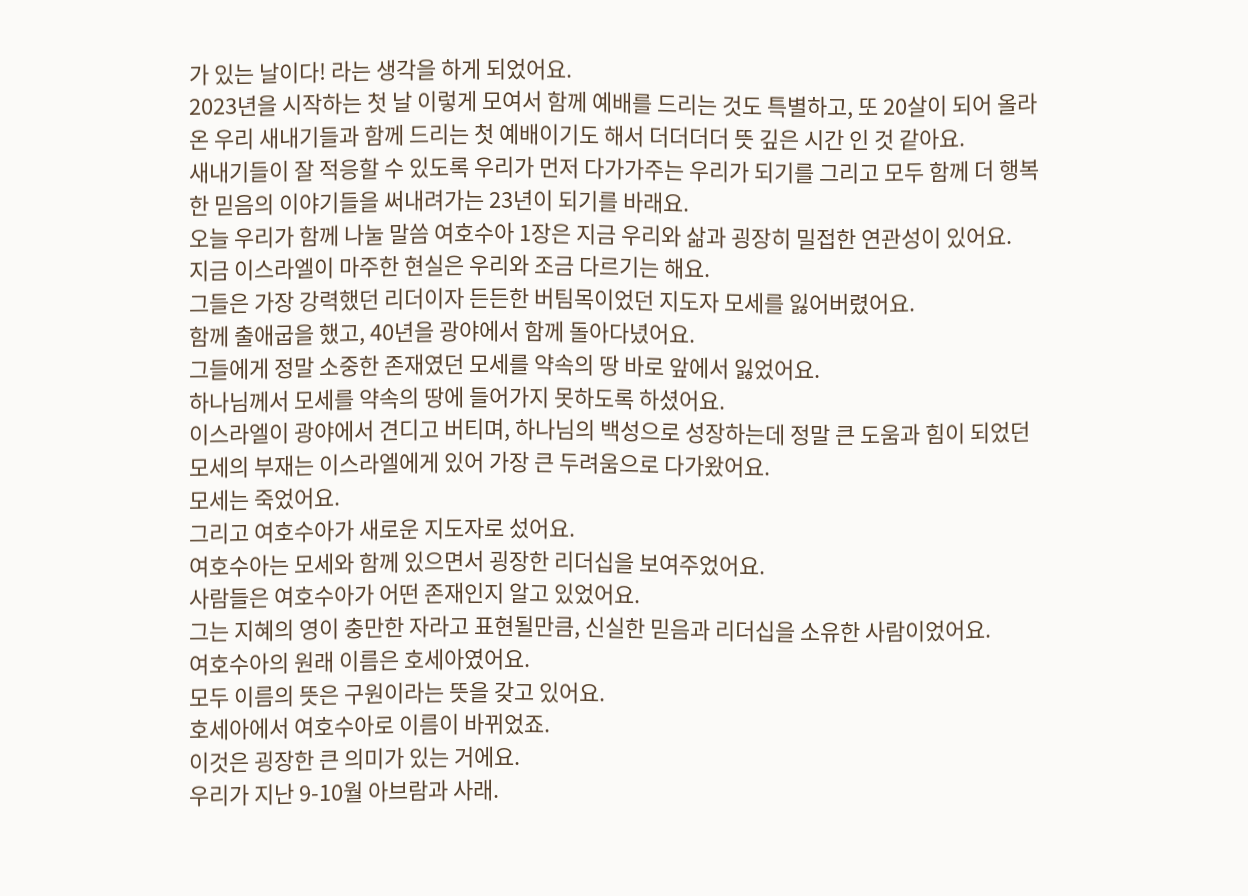가 있는 날이다! 라는 생각을 하게 되었어요.
2023년을 시작하는 첫 날 이렇게 모여서 함께 예배를 드리는 것도 특별하고, 또 20살이 되어 올라 온 우리 새내기들과 함께 드리는 첫 예배이기도 해서 더더더더 뜻 깊은 시간 인 것 같아요.
새내기들이 잘 적응할 수 있도록 우리가 먼저 다가가주는 우리가 되기를 그리고 모두 함께 더 행복한 믿음의 이야기들을 써내려가는 23년이 되기를 바래요.
오늘 우리가 함께 나눌 말씀 여호수아 1장은 지금 우리와 삶과 굉장히 밀접한 연관성이 있어요.
지금 이스라엘이 마주한 현실은 우리와 조금 다르기는 해요.
그들은 가장 강력했던 리더이자 든든한 버팀목이었던 지도자 모세를 잃어버렸어요.
함께 출애굽을 했고, 40년을 광야에서 함께 돌아다녔어요.
그들에게 정말 소중한 존재였던 모세를 약속의 땅 바로 앞에서 잃었어요.
하나님께서 모세를 약속의 땅에 들어가지 못하도록 하셨어요.
이스라엘이 광야에서 견디고 버티며, 하나님의 백성으로 성장하는데 정말 큰 도움과 힘이 되었던 모세의 부재는 이스라엘에게 있어 가장 큰 두려움으로 다가왔어요.
모세는 죽었어요.
그리고 여호수아가 새로운 지도자로 섰어요.
여호수아는 모세와 함께 있으면서 굉장한 리더십을 보여주었어요.
사람들은 여호수아가 어떤 존재인지 알고 있었어요.
그는 지혜의 영이 충만한 자라고 표현될만큼, 신실한 믿음과 리더십을 소유한 사람이었어요.
여호수아의 원래 이름은 호세아였어요.
모두 이름의 뜻은 구원이라는 뜻을 갖고 있어요.
호세아에서 여호수아로 이름이 바뀌었죠.
이것은 굉장한 큰 의미가 있는 거에요.
우리가 지난 9-10월 아브람과 사래.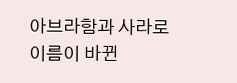아브라함과 사라로 이름이 바뀐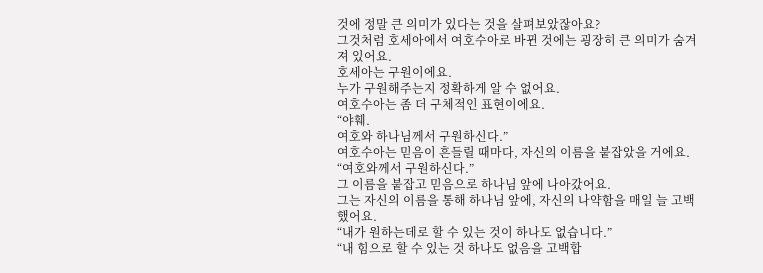것에 정말 큰 의미가 있다는 것을 살펴보았잖아요?
그것처럼 호세아에서 여호수아로 바뀐 것에는 굉장히 큰 의미가 숨겨져 있어요.
호세아는 구원이에요.
누가 구원해주는지 정확하게 알 수 없어요.
여호수아는 좀 더 구체적인 표현이에요.
“야훼.
여호와 하나님께서 구원하신다.”
여호수아는 믿음이 흔들릴 때마다, 자신의 이름을 붙잡았을 거에요.
“여호와께서 구원하신다.”
그 이름을 붙잡고 믿음으로 하나님 앞에 나아갔어요.
그는 자신의 이름을 통해 하나님 앞에, 자신의 나약함을 매일 늘 고백했어요.
“내가 원하는데로 할 수 있는 것이 하나도 없습니다.”
“내 힘으로 할 수 있는 것 하나도 없음을 고백합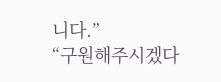니다.”
“구원해주시겠다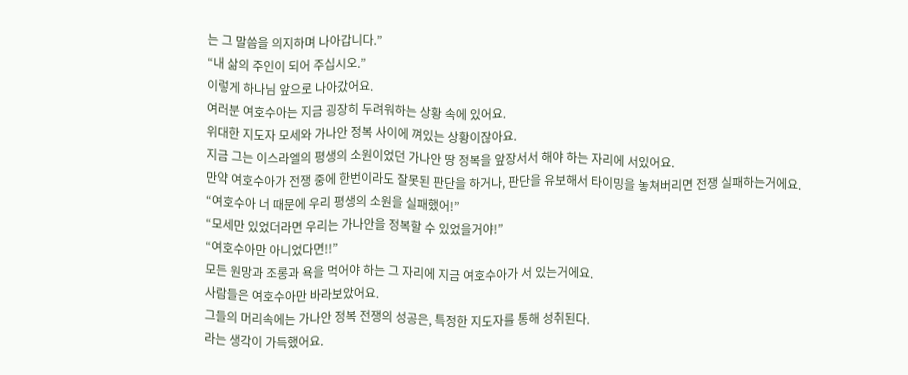는 그 말씀을 의지하며 나아갑니다.”
“내 삶의 주인이 되어 주십시오.”
이렇게 하나님 앞으로 나아갔어요.
여러분 여호수아는 지금 굉장히 두려워하는 상황 속에 있어요.
위대한 지도자 모세와 가나안 정복 사이에 껴있는 상황이잖아요.
지금 그는 이스라엘의 평생의 소원이었던 가나안 땅 정복을 앞장서서 해야 하는 자리에 서있어요.
만약 여호수아가 전쟁 중에 한번이라도 잘못된 판단을 하거나, 판단을 유보해서 타이밍을 놓쳐버리면 전쟁 실패하는거에요.
“여호수아 너 때문에 우리 평생의 소원을 실패했어!”
“모세만 있었더라면 우리는 가나안을 정복할 수 있었을거야!”
“여호수아만 아니었다면!!”
모든 원망과 조롱과 욕을 먹어야 하는 그 자리에 지금 여호수아가 서 있는거에요.
사람들은 여호수아만 바라보았어요.
그들의 머리속에는 가나안 정복 전쟁의 성공은, 특정한 지도자를 통해 성취된다.
라는 생각이 가득했어요.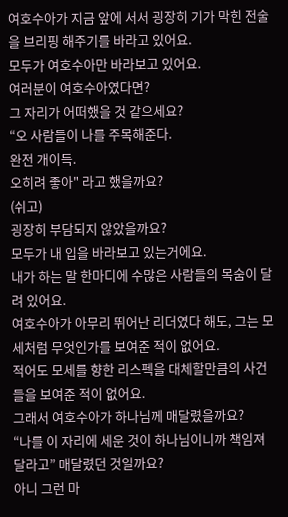여호수아가 지금 앞에 서서 굉장히 기가 막힌 전술을 브리핑 해주기를 바라고 있어요.
모두가 여호수아만 바라보고 있어요.
여러분이 여호수아였다면?
그 자리가 어떠했을 것 같으세요?
“오 사람들이 나를 주목해준다.
완전 개이득.
오히려 좋아" 라고 했을까요?
(쉬고)
굉장히 부담되지 않았을까요?
모두가 내 입을 바라보고 있는거에요.
내가 하는 말 한마디에 수많은 사람들의 목숨이 달려 있어요.
여호수아가 아무리 뛰어난 리더였다 해도, 그는 모세처럼 무엇인가를 보여준 적이 없어요.
적어도 모세를 향한 리스펙을 대체할만큼의 사건들을 보여준 적이 없어요.
그래서 여호수아가 하나님께 매달렸을까요?
“나를 이 자리에 세운 것이 하나님이니까 책임져 달라고” 매달렸던 것일까요?
아니 그런 마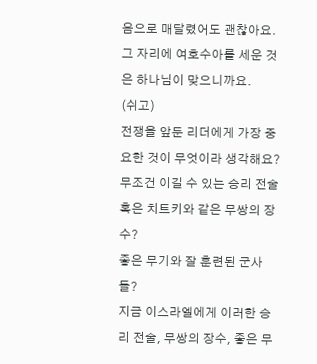음으로 매달렸어도 괜찮아요.
그 자리에 여호수아를 세운 것은 하나님이 맞으니까요.
(쉬고)
전쟁을 앞둔 리더에게 가장 중요한 것이 무엇이라 생각해요?
무조건 이길 수 있는 승리 전술 혹은 치트키와 같은 무쌍의 장수?
좋은 무기와 잘 훈련된 군사들?
지금 이스라엘에게 이러한 승리 전술, 무쌍의 장수, 좋은 무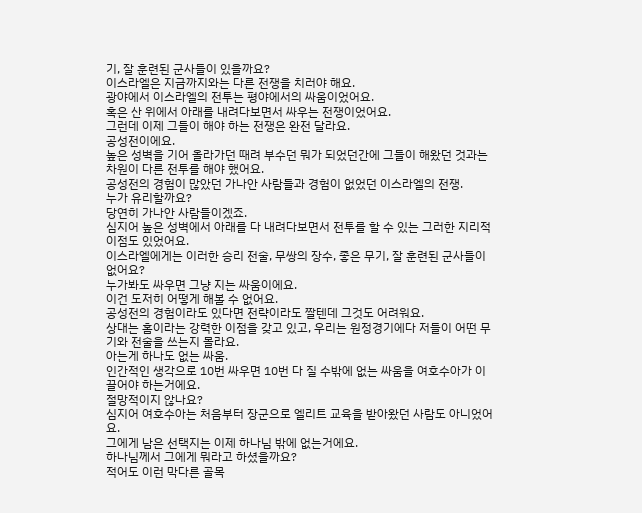기, 잘 훈련된 군사들이 있을까요?
이스라엘은 지금까지와는 다른 전쟁을 치러야 해요.
광야에서 이스라엘의 전투는 평야에서의 싸움이었어요.
혹은 산 위에서 아래를 내려다보면서 싸우는 전쟁이었어요.
그런데 이제 그들이 해야 하는 전쟁은 완전 달라요.
공성전이에요.
높은 성벽을 기어 올라가던 때려 부수던 뭐가 되었던간에 그들이 해왔던 것과는 차원이 다른 전투를 해야 했어요.
공성전의 경험이 많았던 가나안 사람들과 경험이 없었던 이스라엘의 전쟁.
누가 유리할까요?
당연히 가나안 사람들이겠죠.
심지어 높은 성벽에서 아래를 다 내려다보면서 전투를 할 수 있는 그러한 지리적 이점도 있었어요.
이스라엘에게는 이러한 승리 전술, 무쌍의 장수, 좋은 무기, 잘 훈련된 군사들이 없어요?
누가봐도 싸우면 그냥 지는 싸움이에요.
이건 도저히 어떻게 해볼 수 없어요.
공성전의 경험이라도 있다면 전략이라도 짤텐데 그것도 어려워요.
상대는 홈이라는 강력한 이점을 갖고 있고, 우리는 원정경기에다 저들이 어떤 무기와 전술을 쓰는지 몰라요.
아는게 하나도 없는 싸움.
인간적인 생각으로 10번 싸우면 10번 다 질 수밖에 없는 싸움을 여호수아가 이끌어야 하는거에요.
절망적이지 않나요?
심지어 여호수아는 처음부터 장군으로 엘리트 교육을 받아왔던 사람도 아니었어요.
그에게 남은 선택지는 이제 하나님 밖에 없는거에요.
하나님께서 그에게 뭐라고 하셨을까요?
적어도 이런 막다른 골목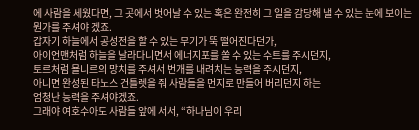에 사람을 세웠다면, 그 곳에서 벗어날 수 있는 혹은 완전히 그 일을 감당해 낼 수 있는 눈에 보이는 뭔가를 주셔야 겠죠.
갑자기 하늘에서 공성전을 할 수 있는 무기가 뚝 떨어진다던가,
아이언맨처럼 하늘을 날라다니면서 에너지포를 쏠 수 있는 수트를 주시던지,
토르처럼 묠니르의 망치를 주셔서 번개를 내려치는 능력을 주시던지,
아니면 완성된 타노스 건틀렛을 줘 사람들을 먼지로 만들어 버리던지 하는
엄청난 능력을 주셔야겠죠.
그래야 여호수아도 사람들 앞에 서서, “하나님이 우리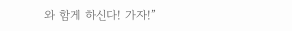와 함게 하신다! 가자!”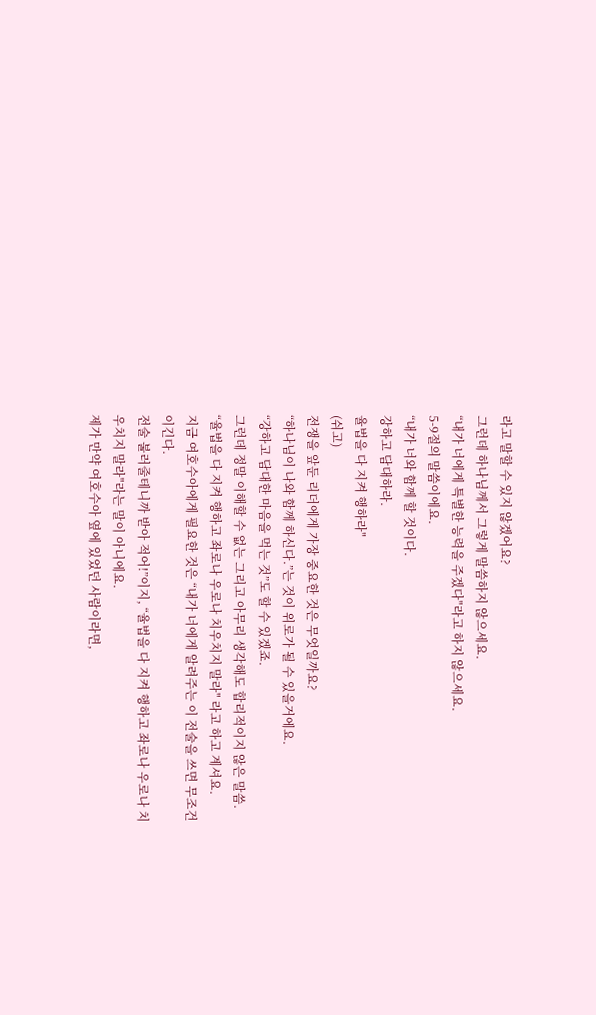라고 말할 수 있지 않겠어요?
그런데 하나님께서 그렇게 말씀하지 않으세요.
“내가 너에게 특별한 능력을 주겠다"라고 하지 않으세요.
5-9절의 말씀이에요.
“내가 너와 함께 할 것이다.
강하고 담대하라.
율법을 다 지켜 행하라"
(쉬고)
전쟁을 앞둔 리더에게 가장 중요한 것은 무엇일까요?
“하나님이 나와 함께 하신다.”는 것이 위로가 될 수 있을거에요.
“강하고 담대한 마음을 먹는 것”도 할 수 있겠죠.
그런데 정말 이해할 수 없는 그리고 아무리 생각해도 합리적이지 않은 말씀.
“율법을 다 지켜 행하고 좌로나 우로나 치우치지 말라" 라고 하고 계셔요.
지금 여호수아에게 필요한 것은 “내가 너에게 알려주는 이 전술을 쓰면 무조건 이긴다.
전술 불러줄테니까 받아 적어!”이지, “율법을 다 지켜 행하고 좌로나 우로나 치우치지 말라"라는 말이 아니에요.
제가 만약 여호수아 옆에 있었던 사람이라면,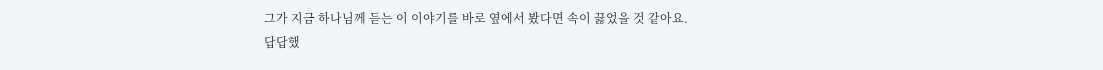그가 지금 하나님께 듣는 이 이야기를 바로 옆에서 봤다면 속이 끓었을 것 같아요.
답답했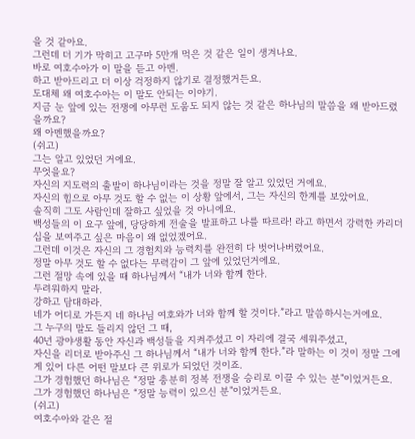을 것 같아요.
그런데 더 기가 막히고 고구마 5만개 먹은 것 같은 일이 생겨나요.
바로 여호수아가 이 말을 듣고 아멘.
하고 받아드리고 더 이상 걱정하지 않기로 결정했거든요.
도대체 왜 여호수아는 이 말도 안되는 이야기.
지금 눈 앞에 있는 전쟁에 아무런 도움도 되지 않는 것 같은 하나님의 말씀을 왜 받아드렸을까요?
왜 아멘했을까요?
(쉬고)
그는 알고 있었던 거에요.
무엇을요?
자신의 지도력의 출발이 하나님이라는 것을 정말 잘 알고 있었던 거에요.
자신의 힘으로 아무 것도 할 수 없는 이 상황 앞에서, 그는 자신의 한계를 보았어요.
솔직히 그도 사람인데 잘하고 싶었을 것 아니에요.
백성들의 이 요구 앞에, 당당하게 전술을 발표하고 나를 따르라! 라고 하면서 강력한 카리더십을 보여주고 싶은 마음이 왜 없었겠어요.
그런데 이것은 자신의 그 경험치와 능력치를 완전히 다 벗어나버렸어요.
정말 아무 것도 할 수 없다는 무력감이 그 앞에 있었던거에요.
그런 절망 속에 있을 때 하나님께서 “내가 너와 함께 한다.
두려워하지 말라.
강하고 담대하라.
네가 어디로 가든지 네 하나님 여호와가 너와 함께 할 것이다.”라고 말씀하시는거에요.
그 누구의 말도 들리지 않던 그 때,
40년 광야생활 동안 자신과 백성들을 지켜주셨고 이 자리에 결국 세워주셨고,
자신을 리더로 받아주신 그 하나님께서 “내가 너와 함께 한다.”라 말하는 이 것이 정말 그에게 있어 다른 어떤 말보다 큰 위로가 되었던 것이죠.
그가 경험했던 하나님은 “정말 충분히 정복 전쟁을 승리로 이끌 수 있는 분"이었거든요.
그가 경험했던 하나님은 “정말 능력이 있으신 분"이었거든요.
(쉬고)
여호수아와 같은 절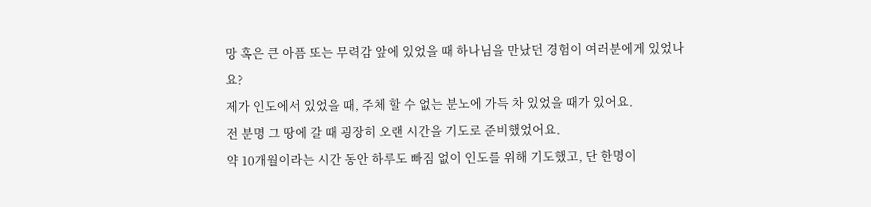망 혹은 큰 아픔 또는 무력감 앞에 있었을 때 하나님을 만났던 경험이 여러분에게 있었나요?
제가 인도에서 있었을 때, 주체 할 수 없는 분노에 가득 차 있었을 때가 있어요.
전 분명 그 땅에 갈 때 굉장히 오랜 시간을 기도로 준비했었어요.
약 10개월이라는 시간 동안 하루도 빠짐 없이 인도를 위해 기도했고, 단 한명이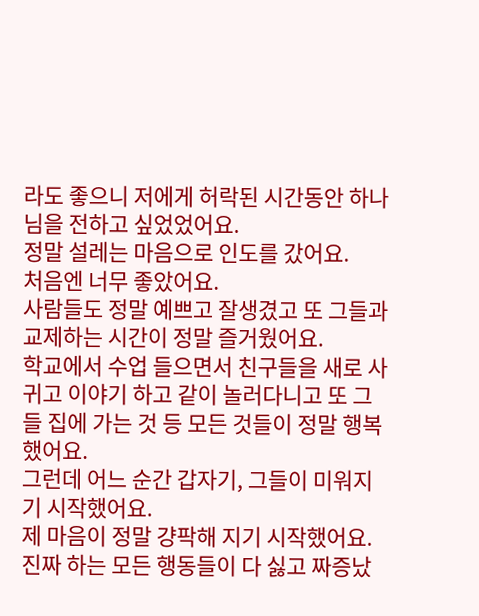라도 좋으니 저에게 허락된 시간동안 하나님을 전하고 싶었었어요.
정말 설레는 마음으로 인도를 갔어요.
처음엔 너무 좋았어요.
사람들도 정말 예쁘고 잘생겼고 또 그들과 교제하는 시간이 정말 즐거웠어요.
학교에서 수업 들으면서 친구들을 새로 사귀고 이야기 하고 같이 놀러다니고 또 그들 집에 가는 것 등 모든 것들이 정말 행복했어요.
그런데 어느 순간 갑자기, 그들이 미워지기 시작했어요.
제 마음이 정말 걍팍해 지기 시작했어요.
진짜 하는 모든 행동들이 다 싫고 짜증났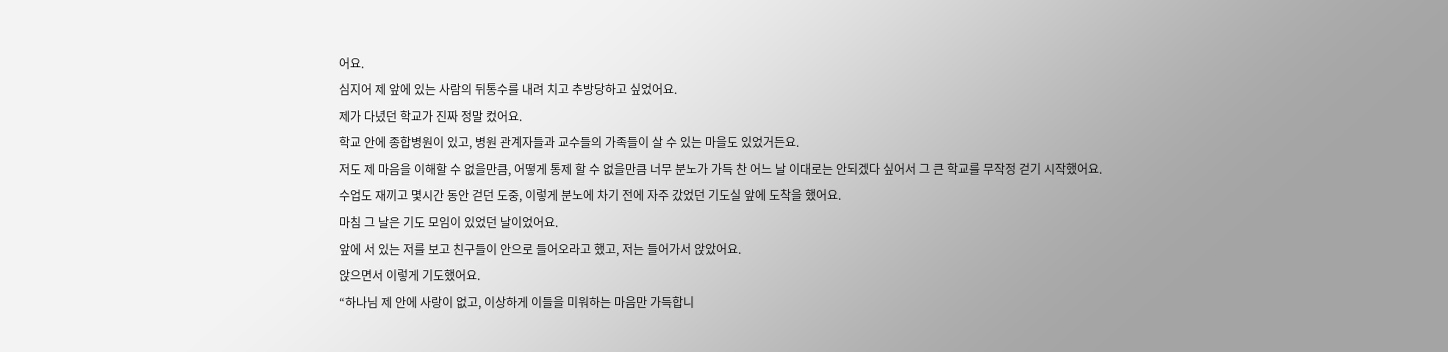어요.
심지어 제 앞에 있는 사람의 뒤통수를 내려 치고 추방당하고 싶었어요.
제가 다녔던 학교가 진짜 정말 컸어요.
학교 안에 종합병원이 있고, 병원 관계자들과 교수들의 가족들이 살 수 있는 마을도 있었거든요.
저도 제 마음을 이해할 수 없을만큼, 어떻게 통제 할 수 없을만큼 너무 분노가 가득 찬 어느 날 이대로는 안되겠다 싶어서 그 큰 학교를 무작정 걷기 시작했어요.
수업도 재끼고 몇시간 동안 걷던 도중, 이렇게 분노에 차기 전에 자주 갔었던 기도실 앞에 도착을 했어요.
마침 그 날은 기도 모임이 있었던 날이었어요.
앞에 서 있는 저를 보고 친구들이 안으로 들어오라고 했고, 저는 들어가서 앉았어요.
앉으면서 이렇게 기도했어요.
“하나님 제 안에 사랑이 없고, 이상하게 이들을 미워하는 마음만 가득합니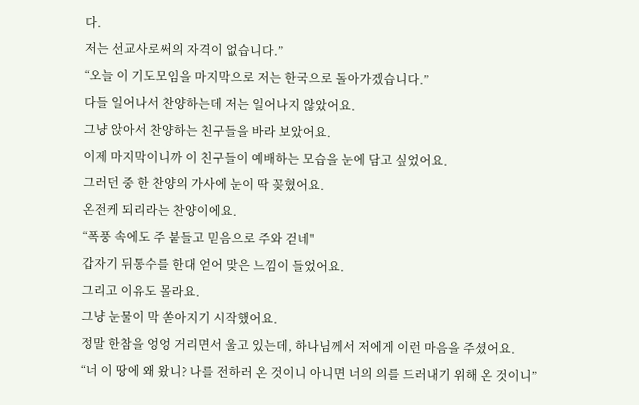다.
저는 선교사로써의 자격이 없습니다.”
“오늘 이 기도모임을 마지막으로 저는 한국으로 돌아가겠습니다.”
다들 일어나서 찬양하는데 저는 일어나지 않았어요.
그냥 앉아서 찬양하는 친구들을 바라 보았어요.
이제 마지막이니까 이 친구들이 예배하는 모습을 눈에 담고 싶었어요.
그러던 중 한 찬양의 가사에 눈이 딱 꽂혔어요.
온전케 되리라는 찬양이에요.
“폭풍 속에도 주 붙들고 믿음으로 주와 걷네"
갑자기 뒤통수를 한대 얻어 맞은 느낌이 들었어요.
그리고 이유도 몰라요.
그냥 눈물이 막 쏟아지기 시작했어요.
정말 한참을 엉엉 거리면서 울고 있는데, 하나님께서 저에게 이런 마음을 주셨어요.
“너 이 땅에 왜 왔니? 나를 전하러 온 것이니 아니면 너의 의를 드러내기 위해 온 것이니”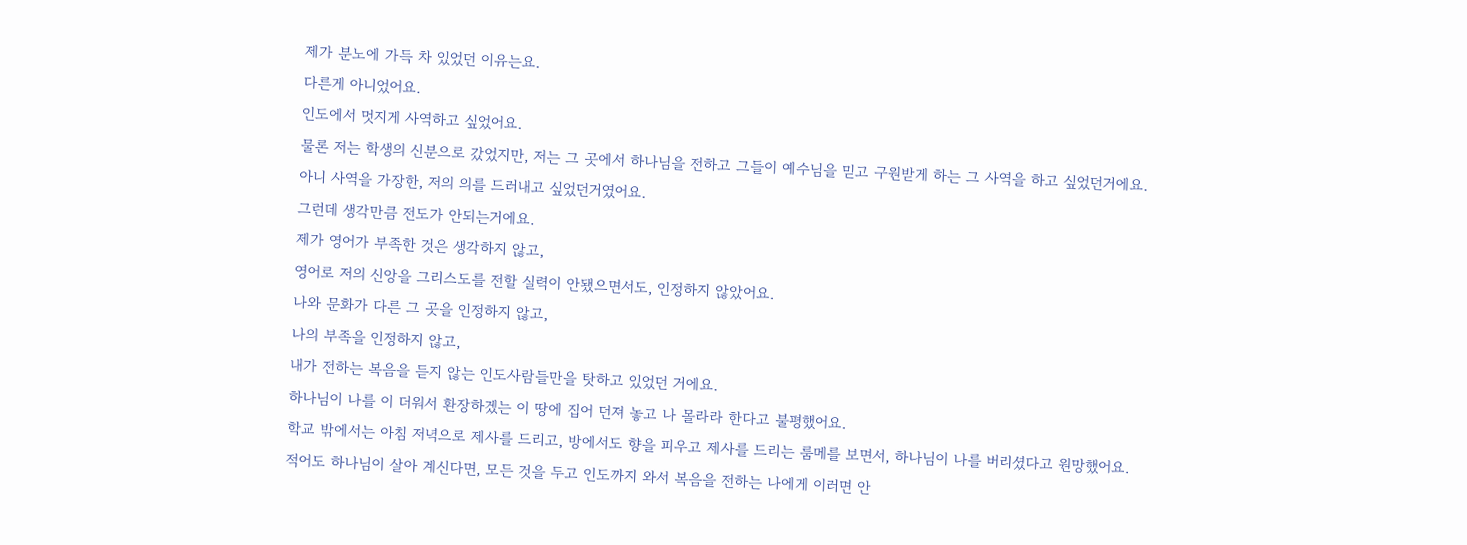제가 분노에 가득 차 있었던 이유는요.
다른게 아니었어요.
인도에서 멋지게 사역하고 싶었어요.
물론 저는 학생의 신분으로 갔었지만, 저는 그 곳에서 하나님을 전하고 그들이 예수님을 믿고 구원받게 하는 그 사역을 하고 싶었던거에요.
아니 사역을 가장한, 저의 의를 드러내고 싶었던거였어요.
그런데 생각만큼 전도가 안되는거에요.
제가 영어가 부족한 것은 생각하지 않고,
영어로 저의 신앙을 그리스도를 전할 실력이 안됐으면서도, 인정하지 않았어요.
나와 문화가 다른 그 곳을 인정하지 않고,
나의 부족을 인정하지 않고,
내가 전하는 복음을 듣지 않는 인도사람들만을 탓하고 있었던 거에요.
하나님이 나를 이 더워서 환장하겠는 이 땅에 집어 던져 놓고 나 몰라라 한다고 불평했어요.
학교 밖에서는 아침 저녁으로 제사를 드리고, 방에서도 향을 피우고 제사를 드리는 룸메를 보면서, 하나님이 나를 버리셨다고 원망했어요.
적어도 하나님이 살아 계신다면, 모든 것을 두고 인도까지 와서 복음을 전하는 나에게 이러면 안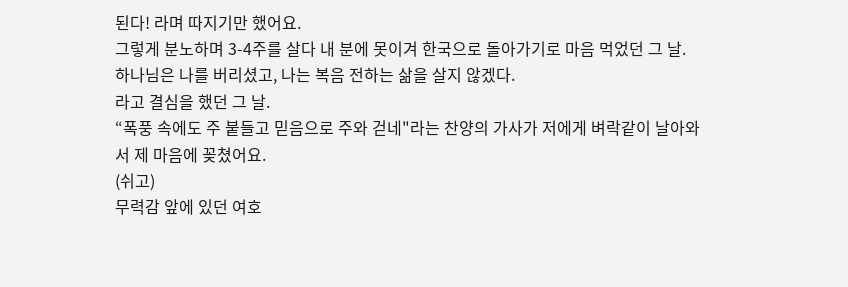된다! 라며 따지기만 했어요.
그렇게 분노하며 3-4주를 살다 내 분에 못이겨 한국으로 돌아가기로 마음 먹었던 그 날.
하나님은 나를 버리셨고, 나는 복음 전하는 삶을 살지 않겠다.
라고 결심을 했던 그 날.
“폭풍 속에도 주 붙들고 믿음으로 주와 걷네"라는 찬양의 가사가 저에게 벼락같이 날아와서 제 마음에 꽂쳤어요.
(쉬고)
무력감 앞에 있던 여호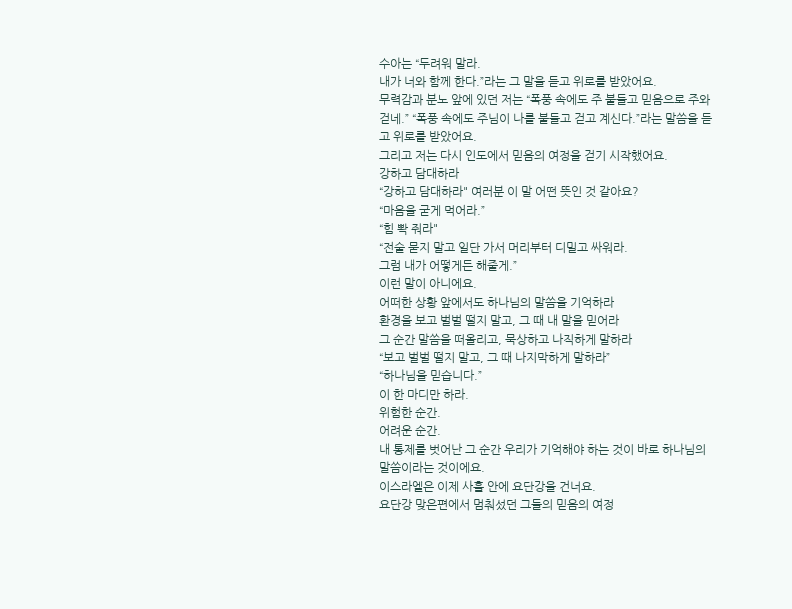수아는 “두려워 말라.
내가 너와 함께 한다.”라는 그 말을 듣고 위로를 받았어요.
무력감과 분노 앞에 있던 저는 “폭풍 속에도 주 붙들고 믿음으로 주와 걷네.” “폭풍 속에도 주님이 나를 붙들고 걷고 계신다.”라는 말씀을 듣고 위로를 받았어요.
그리고 저는 다시 인도에서 믿음의 여정을 걷기 시작했어요.
강하고 담대하라
“강하고 담대하라" 여러분 이 말 어떤 뜻인 것 같아요?
“마음을 굳게 먹어라.”
“힘 뽝 줘라"
“전술 묻지 말고 일단 가서 머리부터 디밀고 싸워라.
그럼 내가 어떻게든 해줄게.”
이런 말이 아니에요.
어떠한 상황 앞에서도 하나님의 말씀을 기억하라
환경을 보고 벌벌 떨지 말고, 그 때 내 말을 믿어라
그 순간 말씀을 떠올리고, 묵상하고 나직하게 말하라
“보고 벌벌 떨지 말고, 그 때 나지막하게 말하라”
“하나님을 믿습니다.”
이 한 마디만 하라.
위험한 순간.
어려운 순간.
내 통제를 벗어난 그 순간 우리가 기억해야 하는 것이 바로 하나님의 말씀이라는 것이에요.
이스라엘은 이제 사흘 안에 요단강을 건너요.
요단강 맞은편에서 멈춰섰던 그들의 믿음의 여정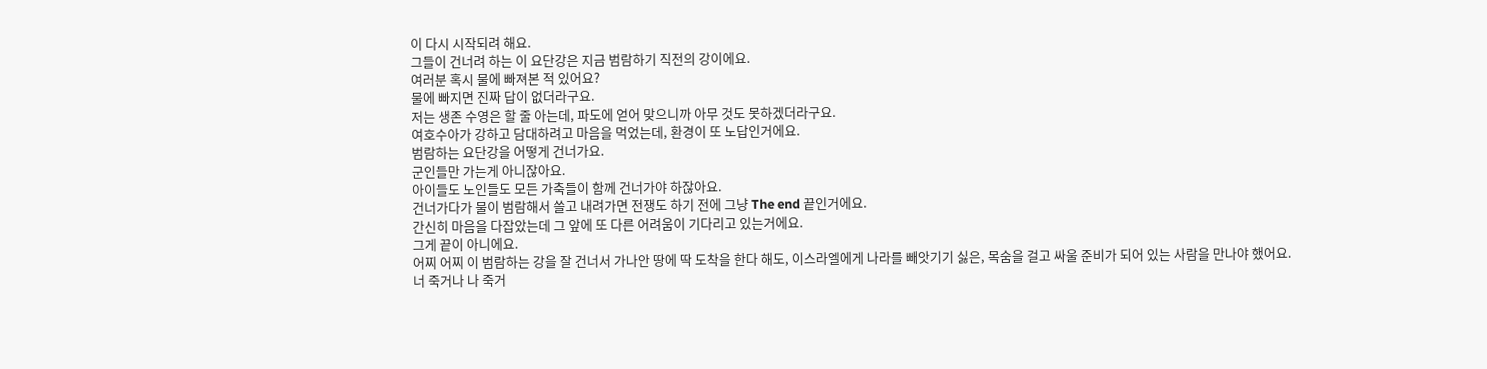이 다시 시작되려 해요.
그들이 건너려 하는 이 요단강은 지금 범람하기 직전의 강이에요.
여러분 혹시 물에 빠져본 적 있어요?
물에 빠지면 진짜 답이 없더라구요.
저는 생존 수영은 할 줄 아는데, 파도에 얻어 맞으니까 아무 것도 못하겠더라구요.
여호수아가 강하고 담대하려고 마음을 먹었는데, 환경이 또 노답인거에요.
범람하는 요단강을 어떻게 건너가요.
군인들만 가는게 아니잖아요.
아이들도 노인들도 모든 가축들이 함께 건너가야 하잖아요.
건너가다가 물이 범람해서 쓸고 내려가면 전쟁도 하기 전에 그냥 The end 끝인거에요.
간신히 마음을 다잡았는데 그 앞에 또 다른 어려움이 기다리고 있는거에요.
그게 끝이 아니에요.
어찌 어찌 이 범람하는 강을 잘 건너서 가나안 땅에 딱 도착을 한다 해도, 이스라엘에게 나라를 빼앗기기 싫은, 목숨을 걸고 싸울 준비가 되어 있는 사람을 만나야 했어요.
너 죽거나 나 죽거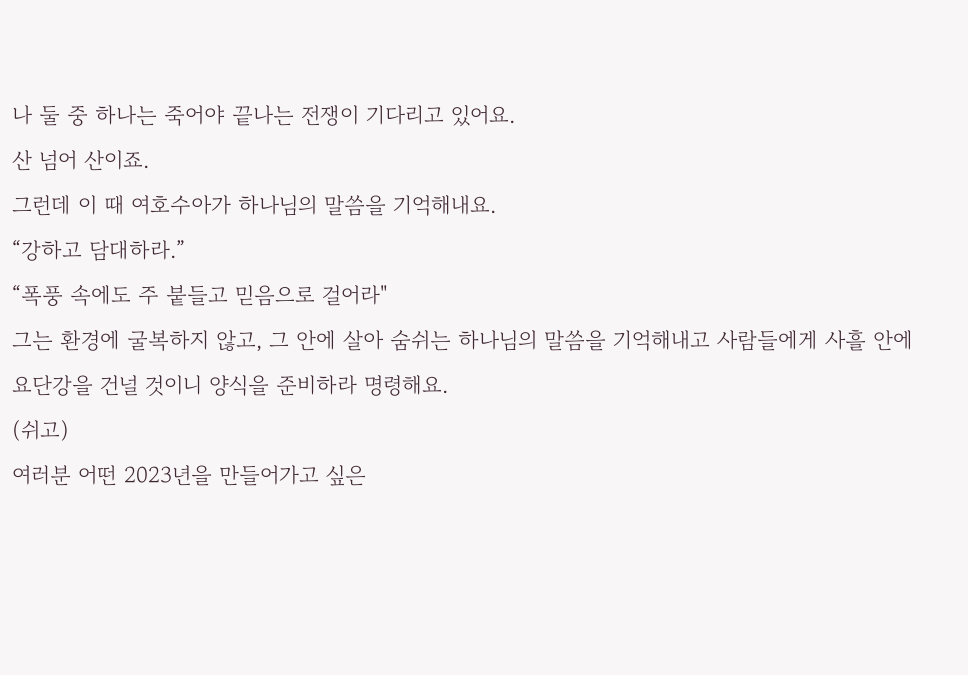나 둘 중 하나는 죽어야 끝나는 전쟁이 기다리고 있어요.
산 넘어 산이죠.
그런데 이 때 여호수아가 하나님의 말씀을 기억해내요.
“강하고 담대하라.”
“폭풍 속에도 주 붙들고 믿음으로 걸어라"
그는 환경에 굴복하지 않고, 그 안에 살아 숨쉬는 하나님의 말씀을 기억해내고 사람들에게 사흘 안에 요단강을 건널 것이니 양식을 준비하라 명령해요.
(쉬고)
여러분 어떤 2023년을 만들어가고 싶은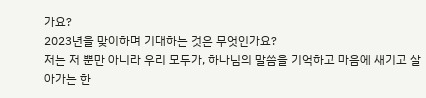가요?
2023년을 맞이하며 기대하는 것은 무엇인가요?
저는 저 뿐만 아니라 우리 모두가, 하나님의 말씀을 기억하고 마음에 새기고 살아가는 한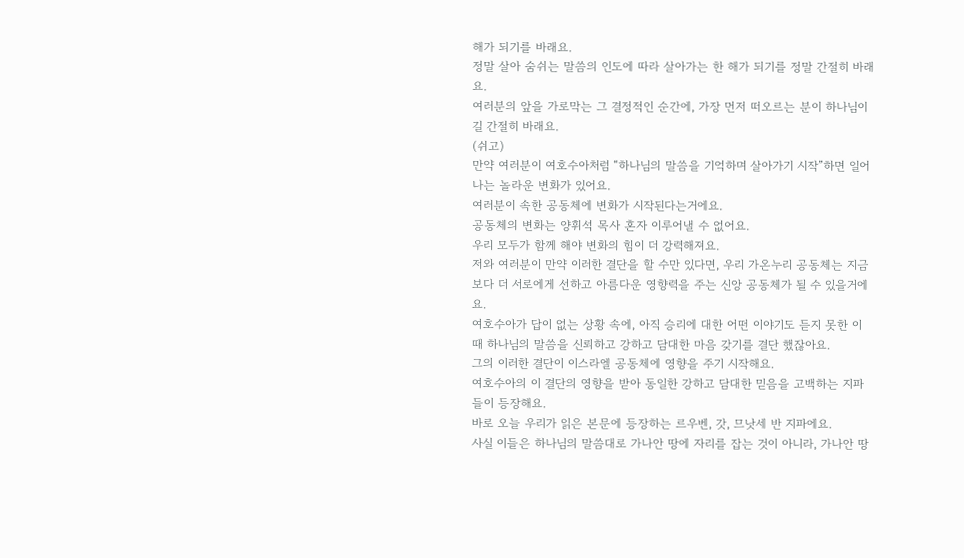해가 되기를 바래요.
정말 살아 숨쉬는 말씀의 인도에 따라 살아가는 한 해가 되기를 정말 간절히 바래요.
여러분의 앞을 가로막는 그 결정적인 순간에, 가장 먼저 떠오르는 분이 하나님이길 간절히 바래요.
(쉬고)
만약 여러분이 여호수아처럼 “하나님의 말씀을 기억하며 살아가기 시작”하면 일어나는 놀라운 변화가 있어요.
여러분이 속한 공동체에 변화가 시작된다는거에요.
공동체의 변화는 양휘석 목사 혼자 이루어낼 수 없어요.
우리 모두가 함께 해야 변화의 힘이 더 강력해져요.
저와 여러분이 만약 이러한 결단을 할 수만 있다면, 우리 가온누리 공동체는 지금보다 더 서로에게 선하고 아름다운 영향력을 주는 신앙 공동체가 될 수 있을거에요.
여호수아가 답이 없는 상황 속에, 아직 승리에 대한 어떤 이야기도 듣지 못한 이 때 하나님의 말씀을 신뢰하고 강하고 담대한 마음 갖기를 결단 했잖아요.
그의 이러한 결단이 이스라엘 공동체에 영향을 주기 시작해요.
여호수아의 이 결단의 영향을 받아 동일한 강하고 담대한 믿음을 고백하는 지파들이 등장해요.
바로 오늘 우리가 읽은 본문에 등장하는 르우벤, 갓, 므낫세 반 지파에요.
사실 이들은 하나님의 말씀대로 가나안 땅에 자리를 잡는 것이 아니라, 가나안 땅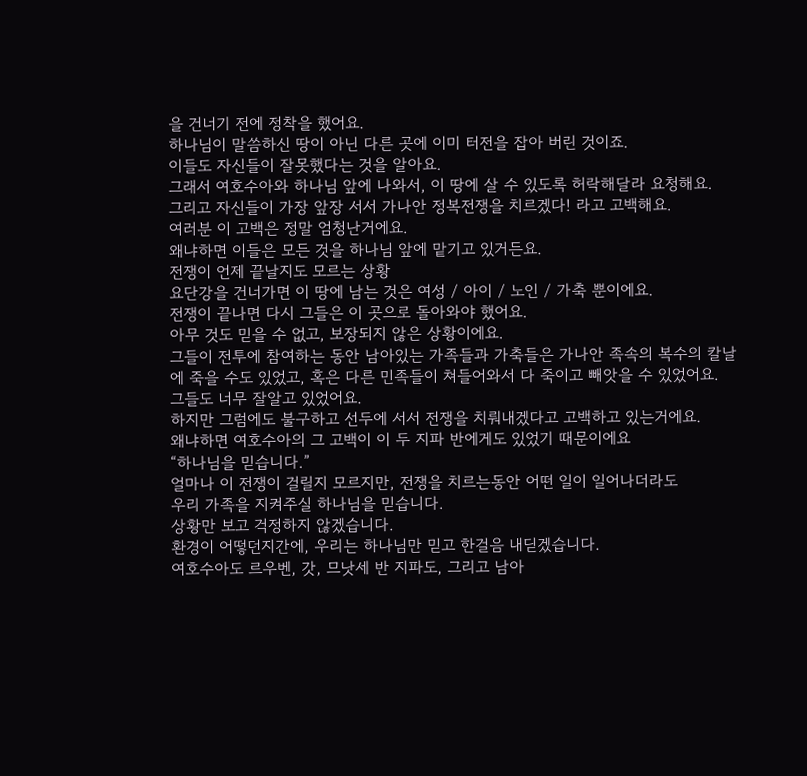을 건너기 전에 정착을 했어요.
하나님이 말씀하신 땅이 아닌 다른 곳에 이미 터전을 잡아 버린 것이죠.
이들도 자신들이 잘못했다는 것을 알아요.
그래서 여호수아와 하나님 앞에 나와서, 이 땅에 살 수 있도록 허락해달라 요청해요.
그리고 자신들이 가장 앞장 서서 가나안 정복전쟁을 치르겠다! 라고 고백해요.
여러분 이 고백은 정말 엄청난거에요.
왜냐하면 이들은 모든 것을 하나님 앞에 맡기고 있거든요.
전쟁이 언제 끝날지도 모르는 상황
요단강을 건너가면 이 땅에 남는 것은 여성 / 아이 / 노인 / 가축 뿐이에요.
전쟁이 끝나면 다시 그들은 이 곳으로 돌아와야 했어요.
아무 것도 믿을 수 없고, 보장되지 않은 상황이에요.
그들이 전투에 참여하는 동안 남아있는 가족들과 가축들은 가나안 족속의 복수의 칼날에 죽을 수도 있었고, 혹은 다른 민족들이 쳐들어와서 다 죽이고 빼앗을 수 있었어요.
그들도 너무 잘알고 있었어요.
하지만 그럼에도 불구하고 선두에 서서 전쟁을 치뤄내겠다고 고백하고 있는거에요.
왜냐하면 여호수아의 그 고백이 이 두 지파 반에게도 있었기 때문이에요
“하나님을 믿습니다.”
얼마나 이 전쟁이 걸릴지 모르지만, 전쟁을 치르는동안 어떤 일이 일어나더라도
우리 가족을 지켜주실 하나님을 믿습니다.
상황만 보고 걱정하지 않겠습니다.
환경이 어떻던지간에, 우리는 하나님만 믿고 한걸음 내딛겠습니다.
여호수아도 르우벤, 갓, 므낫세 반 지파도, 그리고 남아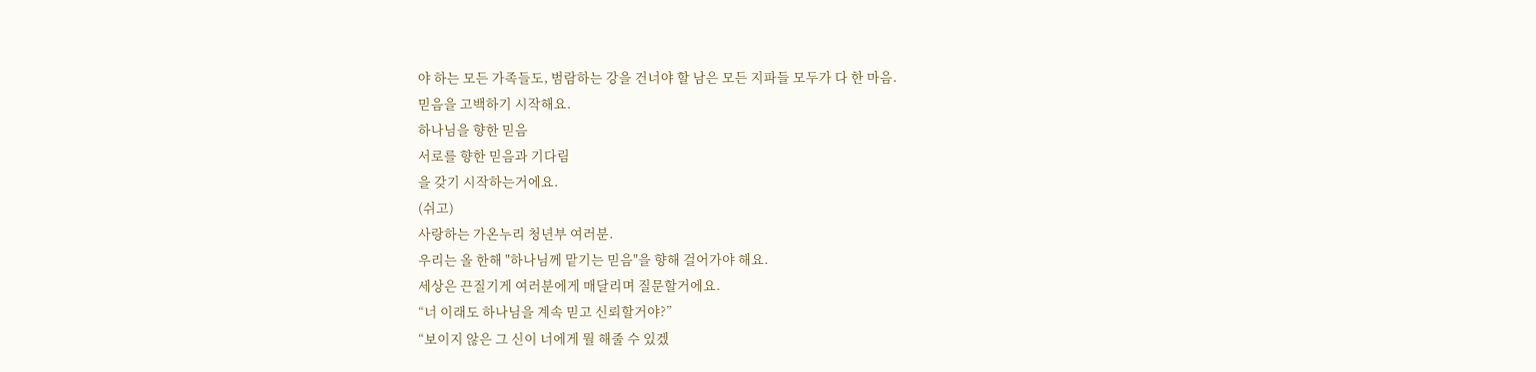야 하는 모든 가족들도, 범람하는 강을 건너야 할 남은 모든 지파들 모두가 다 한 마음.
믿음을 고백하기 시작해요.
하나님을 향한 믿음
서로를 향한 믿음과 기다림
을 갖기 시작하는거에요.
(쉬고)
사랑하는 가온누리 청년부 여러분.
우리는 올 한해 "하나님께 맡기는 믿음"을 향해 걸어가야 해요.
세상은 끈질기게 여러분에게 매달리며 질문할거에요.
“너 이래도 하나님을 계속 믿고 신뢰할거야?”
“보이지 않은 그 신이 너에게 뭘 해줄 수 있겠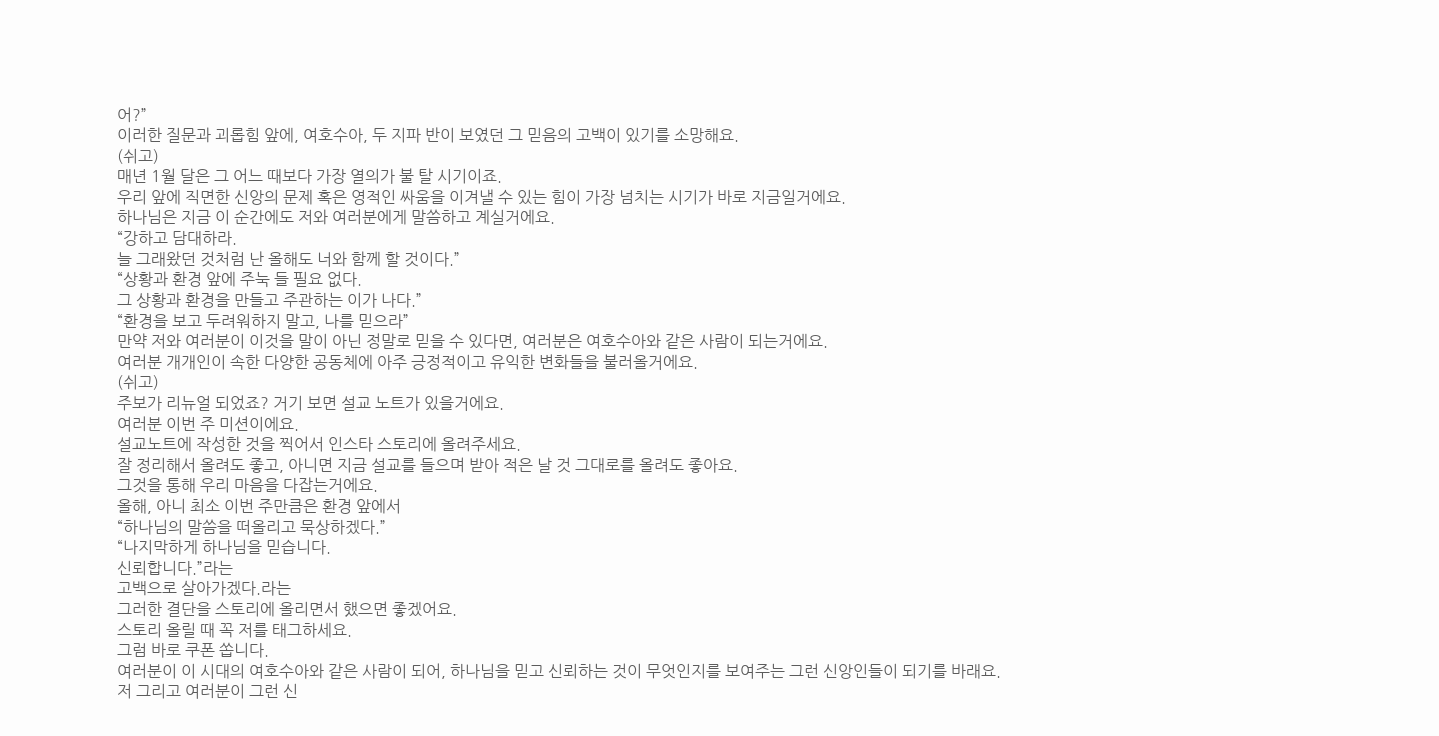어?”
이러한 질문과 괴롭힘 앞에, 여호수아, 두 지파 반이 보였던 그 믿음의 고백이 있기를 소망해요.
(쉬고)
매년 1월 달은 그 어느 때보다 가장 열의가 불 탈 시기이죠.
우리 앞에 직면한 신앙의 문제 혹은 영적인 싸움을 이겨낼 수 있는 힘이 가장 넘치는 시기가 바로 지금일거에요.
하나님은 지금 이 순간에도 저와 여러분에게 말씀하고 계실거에요.
“강하고 담대하라.
늘 그래왔던 것처럼 난 올해도 너와 함께 할 것이다.”
“상황과 환경 앞에 주눅 들 필요 없다.
그 상황과 환경을 만들고 주관하는 이가 나다.”
“환경을 보고 두려워하지 말고, 나를 믿으라”
만약 저와 여러분이 이것을 말이 아닌 정말로 믿을 수 있다면, 여러분은 여호수아와 같은 사람이 되는거에요.
여러분 개개인이 속한 다양한 공동체에 아주 긍정적이고 유익한 변화들을 불러올거에요.
(쉬고)
주보가 리뉴얼 되었죠? 거기 보면 설교 노트가 있을거에요.
여러분 이번 주 미션이에요.
설교노트에 작성한 것을 찍어서 인스타 스토리에 올려주세요.
잘 정리해서 올려도 좋고, 아니면 지금 설교를 들으며 받아 적은 날 것 그대로를 올려도 좋아요.
그것을 통해 우리 마음을 다잡는거에요.
올해, 아니 최소 이번 주만큼은 환경 앞에서
“하나님의 말씀을 떠올리고 묵상하겠다.”
“나지막하게 하나님을 믿습니다.
신뢰합니다.”라는
고백으로 살아가겠다.라는
그러한 결단을 스토리에 올리면서 했으면 좋겠어요.
스토리 올릴 때 꼭 저를 태그하세요.
그럼 바로 쿠폰 쏩니다.
여러분이 이 시대의 여호수아와 같은 사람이 되어, 하나님을 믿고 신뢰하는 것이 무엇인지를 보여주는 그런 신앙인들이 되기를 바래요.
저 그리고 여러분이 그런 신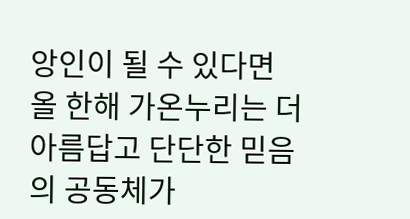앙인이 될 수 있다면 올 한해 가온누리는 더 아름답고 단단한 믿음의 공동체가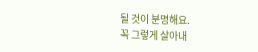될 것이 분명해요.
꼭 그렇게 살아내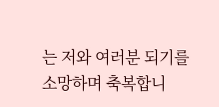는 저와 여러분 되기를 소망하며 축복합니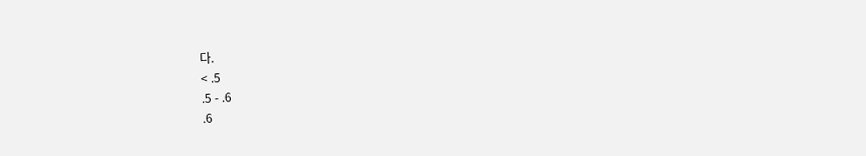다.
< .5
.5 - .6
.6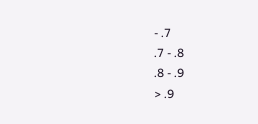- .7
.7 - .8
.8 - .9
> .9